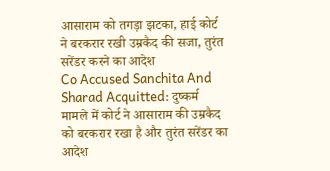आसाराम को तगड़ा झटका, हाई कोर्ट ने बरकरार रखी उम्रकैद की सजा, तुरंत सरेंडर करने का आदेश
Co Accused Sanchita And Sharad Acquitted: दुष्कर्म मामले में कोर्ट ने आसाराम की उम्रकैद को बरकरार रखा है और तुरंत सरेंडर का आदेश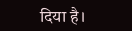दिया है।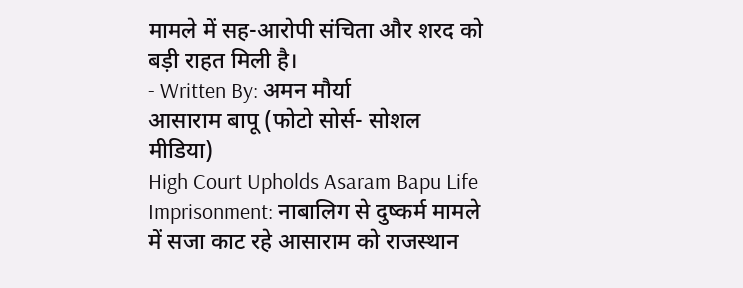मामले में सह-आरोपी संचिता और शरद को बड़ी राहत मिली है।
- Written By: अमन मौर्या
आसाराम बापू (फोटो सोर्स- सोशल मीडिया)
High Court Upholds Asaram Bapu Life Imprisonment: नाबालिग से दुष्कर्म मामले में सजा काट रहे आसाराम को राजस्थान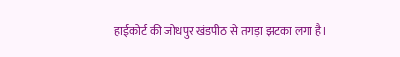हाईकोर्ट की जोधपुर खंडपीठ से तगड़ा झटका लगा है।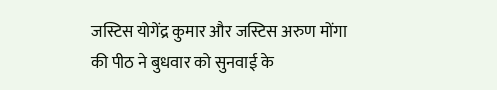जस्टिस योगेंद्र कुमार और जस्टिस अरुण मोंगा की पीठ ने बुधवार को सुनवाई के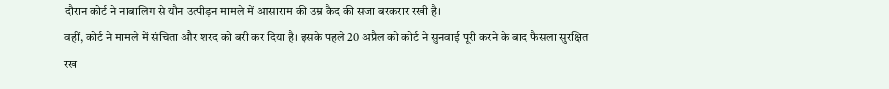दौरान कोर्ट ने नाबालिग से यौन उत्पीड़न मामले में आसाराम की उम्र कैद की सजा बरकरार रखी है।
वहीं, कोर्ट ने मामले में संचिता और शरद को बरी कर दिया है। इसके पहले 20 अप्रैल को कोर्ट ने सुनवाई पूरी करने के बाद फैसला सुरक्षित रख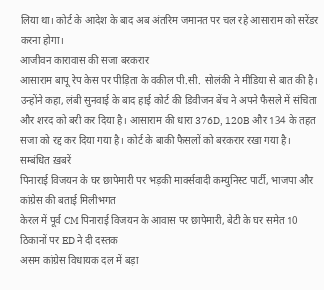लिया था। कोर्ट के आदेश के बाद अब अंतरिम जमानत पर चल रहे आसाराम को सरेंडर करना होगा।
आजीवन कारावास की सजा बरकरार
आसाराम बापू रेप केस पर पीड़िता के वकील पी.सी. सोलंकी ने मीडिया से बात की है। उन्होंने कहा, लंबी सुनवाई के बाद हाई कोर्ट की डिवीजन बेंच ने अपने फैसले में संचिता और शरद को बरी कर दिया है। आसाराम की धारा 376D, 120B और 134 के तहत सजा को रद्द कर दिया गया है। कोर्ट के बाकी फैसलों को बरकरार रखा गया है।
सम्बंधित ख़बरें
पिनाराई विजयन के घर छापेमारी पर भड़की मार्क्सवादी कम्युनिस्ट पार्टी, भाजपा और कांग्रेस की बताई मिलीभगत
केरल में पूर्व CM पिनाराई विजयन के आवास पर छापेमारी, बेटी के घर समेत 10 ठिकानों पर ED ने दी दस्तक
असम कांग्रेस विधायक दल में बड़ा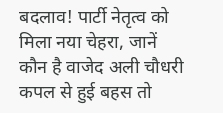बदलाव! पार्टी नेतृत्व को मिला नया चेहरा, जानें कौन है वाजेद अली चौधरी
कपल से हुई बहस तो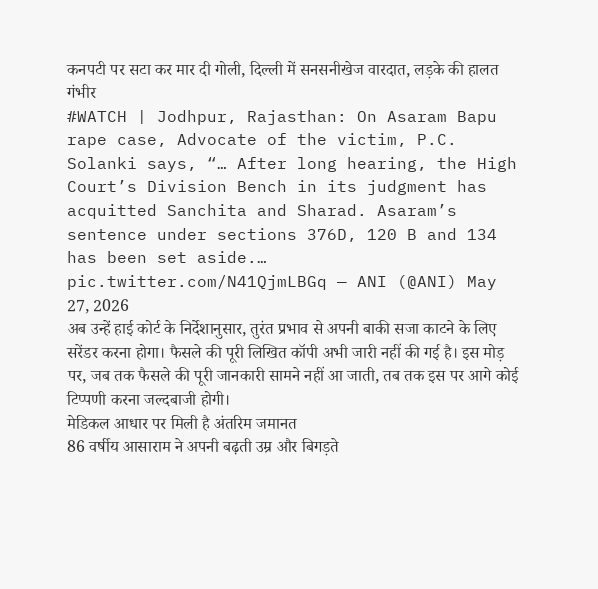कनपटी पर सटा कर मार दी गोली, दिल्ली में सनसनीखेज वारदात, लड़के की हालत गंभीर
#WATCH | Jodhpur, Rajasthan: On Asaram Bapu rape case, Advocate of the victim, P.C. Solanki says, “… After long hearing, the High Court’s Division Bench in its judgment has acquitted Sanchita and Sharad. Asaram’s sentence under sections 376D, 120 B and 134 has been set aside.… pic.twitter.com/N41QjmLBGq — ANI (@ANI) May 27, 2026
अब उन्हें हाई कोर्ट के निर्देशानुसार, तुरंत प्रभाव से अपनी बाकी सजा काटने के लिए सरेंडर करना होगा। फैसले की पूरी लिखित कॉपी अभी जारी नहीं की गई है। इस मोड़ पर, जब तक फैसले की पूरी जानकारी सामने नहीं आ जाती, तब तक इस पर आगे कोई टिप्पणी करना जल्दबाजी होगी।
मेडिकल आधार पर मिली है अंतरिम जमानत
86 वर्षीय आसाराम ने अपनी बढ़ती उम्र और बिगड़ते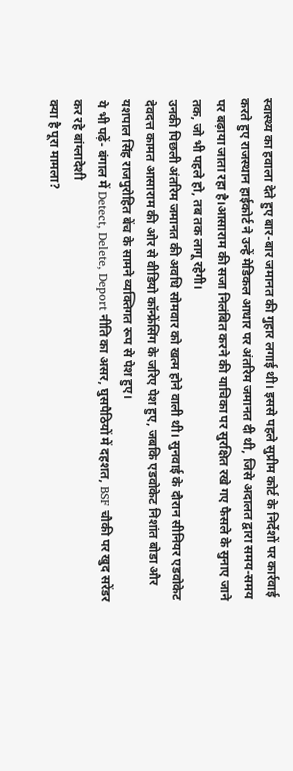स्वास्थ्य का हवाला देते हुए बार-बार जमानत की गुहार लगाई थी। इससे पहले सुप्रीम कोर्ट के निर्देशों पर कार्रवाई करते हुए राजस्थान हाईकोर्ट ने उन्हें मेडिकल आधार पर अंतरिम जमानत दी थी, जिसे अदालत द्वारा समय-समय पर बढ़ाया जाता रहा है।आसाराम की सजा निलंबित करने की याचिका पर सुरक्षित रखे गए फैसले के सुनाए जाने तक, जो भी पहले हो, तब तक लागू रहेगी।
उनकी पिछली अंतरिम जमानत की अवधि सोमवार को खत्म होने वाली थी। सुनवाई के दौरान सीनियर एडवोकेट देवदत्त कामत आसाराम की ओर से वीडियो कॉन्फ्रेंसिंग के जरिए पेश हुए, जबकि एडवोकेट निशांत बोडा और यशपाल सिंह राजपुरोहित बेंच के सामने व्यक्तिगत रूप से पेश हुए।
ये भी पढ़ें- बंगाल में Detect, Delete, Deport नीति का असर, घुसपैठियों में दहशत, BSF चौकी पर खुद सरेंडर कर रहे बांग्लादेशी
क्या है पूरा मामला?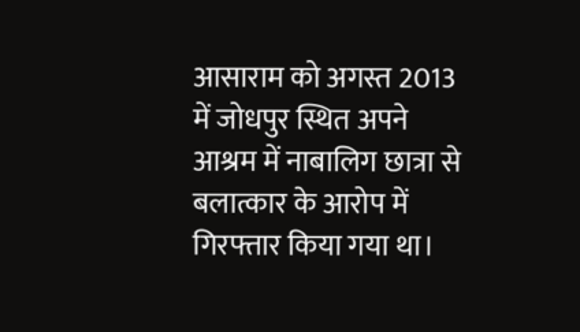आसाराम को अगस्त 2013 में जोधपुर स्थित अपने आश्रम में नाबालिग छात्रा से बलात्कार के आरोप में गिरफ्तार किया गया था।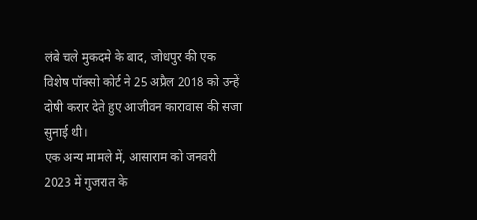लंबे चले मुकदमे के बाद, जोधपुर की एक विशेष पॉक्सो कोर्ट ने 25 अप्रैल 2018 को उन्हें दोषी करार देते हुए आजीवन कारावास की सजा सुनाई थी।
एक अन्य मामले में, आसाराम को जनवरी 2023 में गुजरात के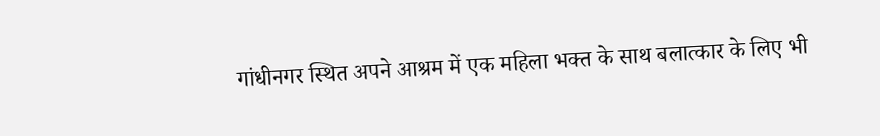गांधीनगर स्थित अपने आश्रम में एक महिला भक्त के साथ बलात्कार के लिए भी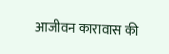आजीवन कारावास की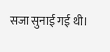सजा सुनाई गई थी।